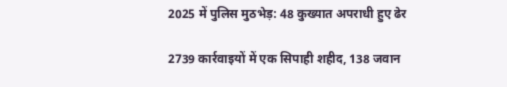2025 में पुलिस मुठभेड़: 48 कुख्यात अपराधी हुए ढेर

2739 कार्रवाइयों में एक सिपाही शहीद, 138 जवान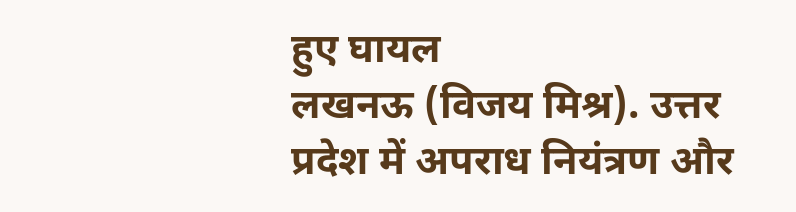हुए घायल
लखनऊ (विजय मिश्र). उत्तर प्रदेश में अपराध नियंत्रण और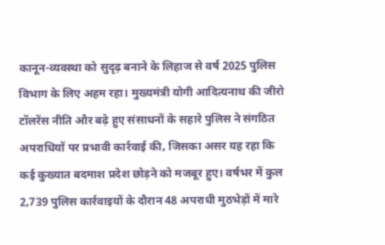कानून-व्यवस्था को सुदृढ़ बनाने के लिहाज से वर्ष 2025 पुलिस विभाग के लिए अहम रहा। मुख्यमंत्री योगी आदित्यनाथ की जीरो टॉलरेंस नीति और बढ़े हुए संसाधनों के सहारे पुलिस ने संगठित अपराधियों पर प्रभावी कार्रवाई की, जिसका असर यह रहा कि कई कुख्यात बदमाश प्रदेश छोड़ने को मजबूर हुए। वर्षभर में कुल 2,739 पुलिस कार्रवाइयों के दौरान 48 अपराधी मुठभेड़ों में मारे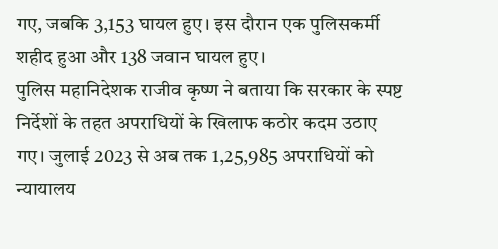गए, जबकि 3,153 घायल हुए। इस दौरान एक पुलिसकर्मी शहीद हुआ और 138 जवान घायल हुए।
पुलिस महानिदेशक राजीव कृष्ण ने बताया कि सरकार के स्पष्ट निर्देशों के तहत अपराधियों के खिलाफ कठोर कदम उठाए गए। जुलाई 2023 से अब तक 1,25,985 अपराधियों को न्यायालय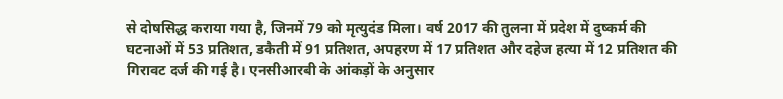से दोषसिद्ध कराया गया है, जिनमें 79 को मृत्युदंड मिला। वर्ष 2017 की तुलना में प्रदेश में दुष्कर्म की घटनाओं में 53 प्रतिशत, डकैती में 91 प्रतिशत, अपहरण में 17 प्रतिशत और दहेज हत्या में 12 प्रतिशत की गिरावट दर्ज की गई है। एनसीआरबी के आंकड़ों के अनुसार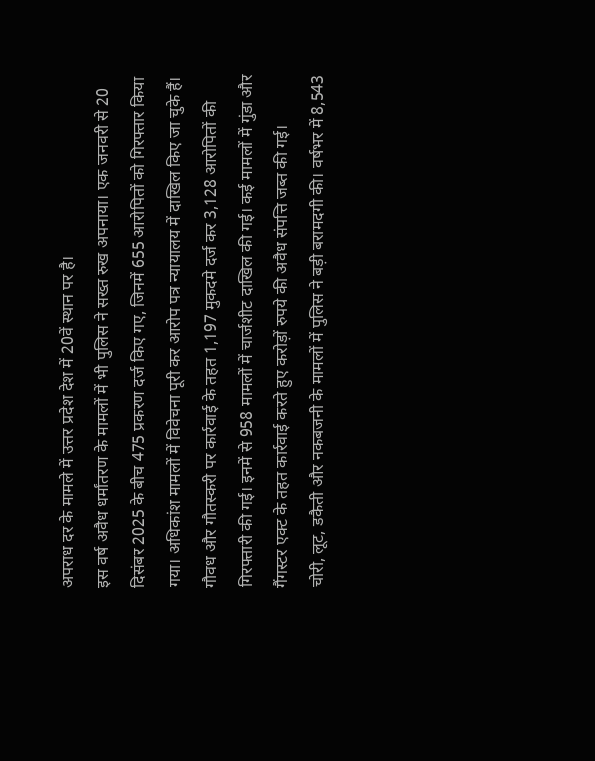अपराध दर के मामले में उत्तर प्रदेश देश में 20वें स्थान पर है।
इस वर्ष अवैध धर्मांतरण के मामलों में भी पुलिस ने सख्त रुख अपनाया। एक जनवरी से 20 दिसंबर 2025 के बीच 475 प्रकरण दर्ज किए गए, जिनमें 655 आरोपितों को गिरफ्तार किया गया। अधिकांश मामलों में विवेचना पूरी कर आरोप पत्र न्यायालय में दाखिल किए जा चुके हैं।
गौवध और गौतस्करी पर कार्रवाई के तहत 1,197 मुकदमे दर्ज कर 3,128 आरोपितों की गिरफ्तारी की गई। इनमें से 958 मामलों में चार्जशीट दाखिल की गई। कई मामलों में गुंडा और गैंगस्टर एक्ट के तहत कार्रवाई करते हुए करोड़ों रुपये की अवैध संपत्ति जब्त की गई।
चोरी, लूट, डकैती और नकबजनी के मामलों में पुलिस ने बड़ी बरामदगी की। वर्षभर में 8,543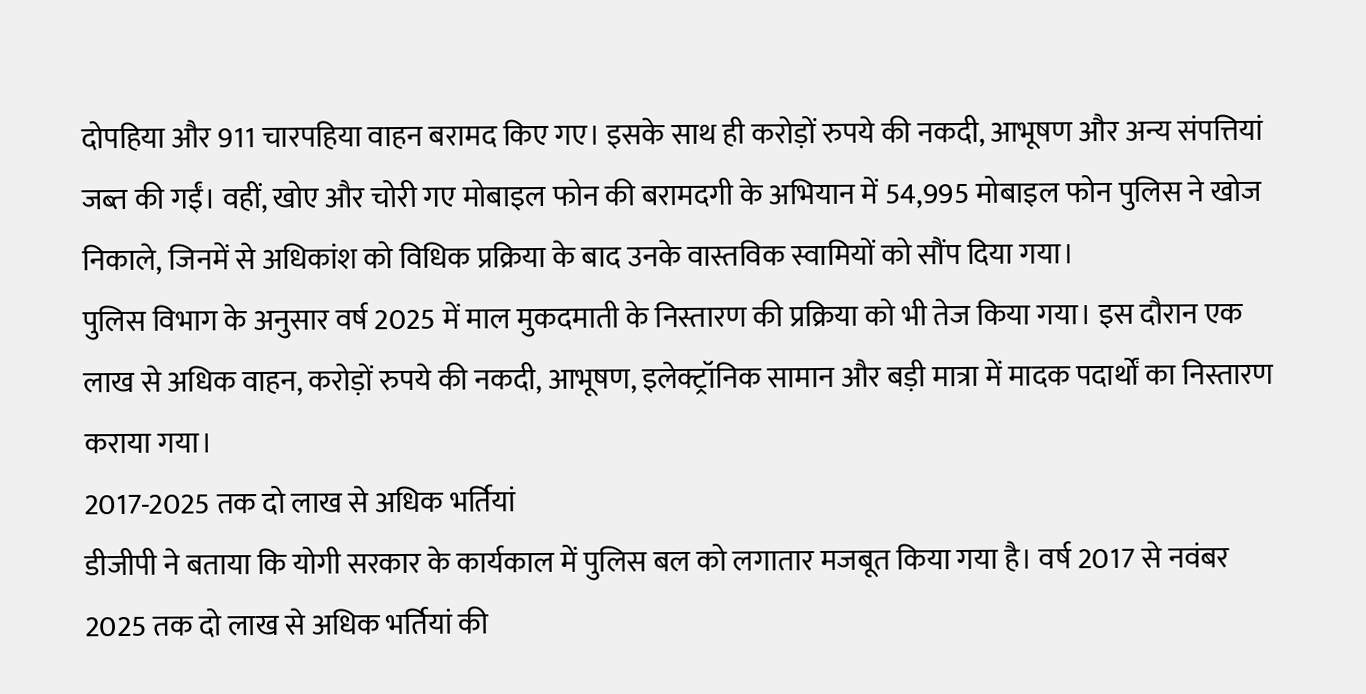दोपहिया और 911 चारपहिया वाहन बरामद किए गए। इसके साथ ही करोड़ों रुपये की नकदी, आभूषण और अन्य संपत्तियां जब्त की गईं। वहीं, खोए और चोरी गए मोबाइल फोन की बरामदगी के अभियान में 54,995 मोबाइल फोन पुलिस ने खोज निकाले, जिनमें से अधिकांश को विधिक प्रक्रिया के बाद उनके वास्तविक स्वामियों को सौंप दिया गया।
पुलिस विभाग के अनुसार वर्ष 2025 में माल मुकदमाती के निस्तारण की प्रक्रिया को भी तेज किया गया। इस दौरान एक लाख से अधिक वाहन, करोड़ों रुपये की नकदी, आभूषण, इलेक्ट्रॉनिक सामान और बड़ी मात्रा में मादक पदार्थों का निस्तारण कराया गया।
2017-2025 तक दो लाख से अधिक भर्तियां
डीजीपी ने बताया कि योगी सरकार के कार्यकाल में पुलिस बल को लगातार मजबूत किया गया है। वर्ष 2017 से नवंबर 2025 तक दो लाख से अधिक भर्तियां की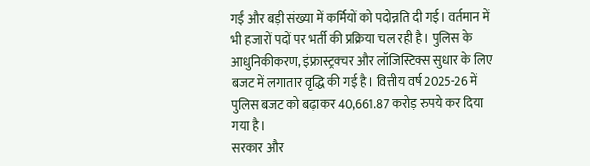गईं और बड़ी संख्या में कर्मियों को पदोन्नति दी गई। वर्तमान में भी हजारों पदों पर भर्ती की प्रक्रिया चल रही है। पुलिस के आधुनिकीकरण, इंफ्रास्ट्रक्चर और लॉजिस्टिक्स सुधार के लिए बजट में लगातार वृद्धि की गई है। वित्तीय वर्ष 2025-26 में पुलिस बजट को बढ़ाकर 40,661.87 करोड़ रुपये कर दिया गया है।
सरकार और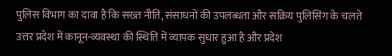पुलिस विभाग का दावा है कि सख्त नीति, संसाधनों की उपलब्धता और सक्रिय पुलिसिंग के चलते उत्तर प्रदेश में कानून-व्यवस्था की स्थिति में व्यापक सुधार हुआ है और प्रदेश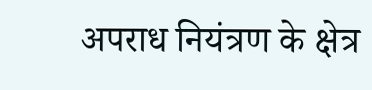अपराध नियंत्रण के क्षेत्र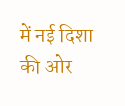में नई दिशा की ओर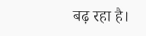बढ़ रहा है।